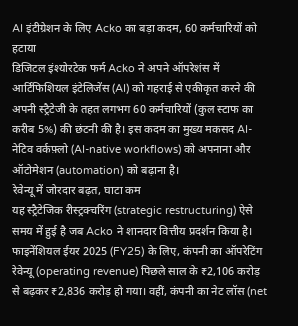AI इंटीग्रेशन के लिए Acko का बड़ा कदम, 60 कर्मचारियों को हटाया
डिजिटल इंश्योरटेक फर्म Acko ने अपने ऑपरेशंस में आर्टिफिशियल इंटेलिजेंस (AI) को गहराई से एकीकृत करने की अपनी स्ट्रैटेजी के तहत लगभग 60 कर्मचारियों (कुल स्टाफ का करीब 5%) की छंटनी की है। इस कदम का मुख्य मकसद AI-नेटिव वर्कफ़्लो (AI-native workflows) को अपनाना और ऑटोमेशन (automation) को बढ़ाना है।
रेवेन्यू में जोरदार बढ़त, घाटा कम
यह स्ट्रैटेजिक रीस्ट्रक्चरिंग (strategic restructuring) ऐसे समय में हुई है जब Acko ने शानदार वित्तीय प्रदर्शन किया है। फाइनेंशियल ईयर 2025 (FY25) के लिए, कंपनी का ऑपरेटिंग रेवेन्यू (operating revenue) पिछले साल के ₹2,106 करोड़ से बढ़कर ₹2,836 करोड़ हो गया। वहीं, कंपनी का नेट लॉस (net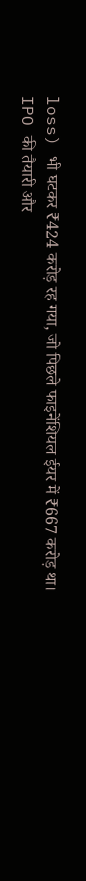loss) भी घटकर ₹424 करोड़ रह गया, जो पिछले फाइनेंशियल ईयर में ₹667 करोड़ था।
IPO की तैयारी और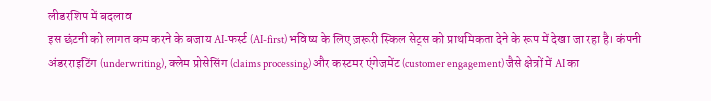लीडरशिप में बदलाव
इस छंटनी को लागत कम करने के बजाय AI-फर्स्ट (AI-first) भविष्य के लिए ज़रूरी स्किल सेट्स को प्राथमिकता देने के रूप में देखा जा रहा है। कंपनी अंडरराइटिंग (underwriting), क्लेम प्रोसेसिंग (claims processing) और कस्टमर एंगेजमेंट (customer engagement) जैसे क्षेत्रों में AI का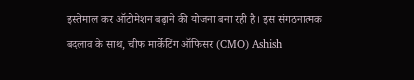इस्तेमाल कर ऑटोमेशन बढ़ाने की योजना बना रही है। इस संगठनात्मक बदलाव के साथ, चीफ मार्केटिंग ऑफिसर (CMO) Ashish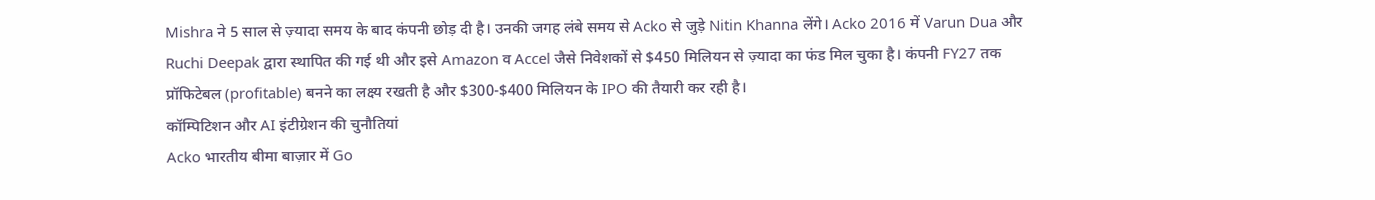Mishra ने 5 साल से ज़्यादा समय के बाद कंपनी छोड़ दी है। उनकी जगह लंबे समय से Acko से जुड़े Nitin Khanna लेंगे। Acko 2016 में Varun Dua और Ruchi Deepak द्वारा स्थापित की गई थी और इसे Amazon व Accel जैसे निवेशकों से $450 मिलियन से ज़्यादा का फंड मिल चुका है। कंपनी FY27 तक प्रॉफिटेबल (profitable) बनने का लक्ष्य रखती है और $300-$400 मिलियन के IPO की तैयारी कर रही है।
कॉम्पिटिशन और AI इंटीग्रेशन की चुनौतियां
Acko भारतीय बीमा बाज़ार में Go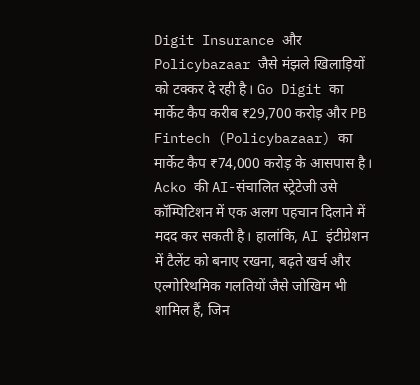Digit Insurance और Policybazaar जैसे मंझले खिलाड़ियों को टक्कर दे रही है। Go Digit का मार्केट कैप करीब ₹29,700 करोड़ और PB Fintech (Policybazaar) का मार्केट कैप ₹74,000 करोड़ के आसपास है। Acko की AI-संचालित स्ट्रेटेजी उसे कॉम्पिटिशन में एक अलग पहचान दिलाने में मदद कर सकती है। हालांकि, AI इंटीग्रेशन में टैलेंट को बनाए रखना, बढ़ते खर्च और एल्गोरिथमिक गलतियों जैसे जोखिम भी शामिल हैं, जिन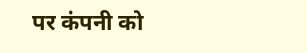पर कंपनी को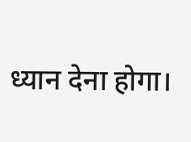ध्यान देना होगा।